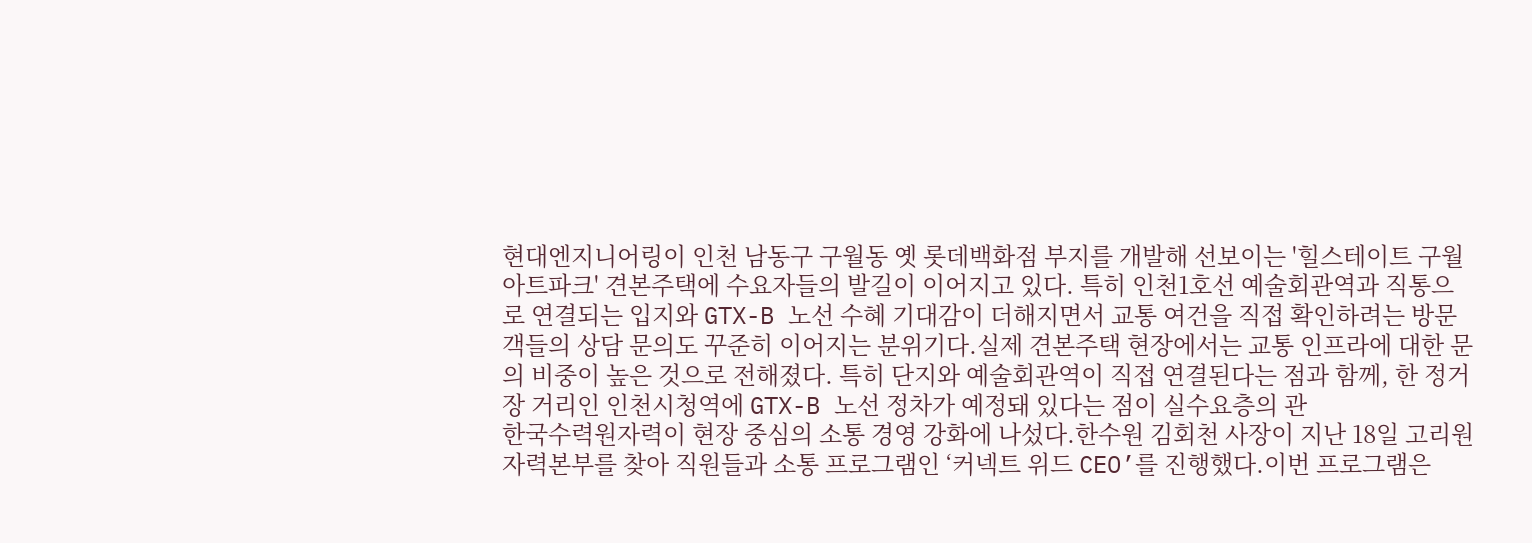현대엔지니어링이 인천 남동구 구월동 옛 롯데백화점 부지를 개발해 선보이는 '힐스테이트 구월아트파크' 견본주택에 수요자들의 발길이 이어지고 있다. 특히 인천1호선 예술회관역과 직통으로 연결되는 입지와 GTX-B 노선 수혜 기대감이 더해지면서 교통 여건을 직접 확인하려는 방문객들의 상담 문의도 꾸준히 이어지는 분위기다.실제 견본주택 현장에서는 교통 인프라에 대한 문의 비중이 높은 것으로 전해졌다. 특히 단지와 예술회관역이 직접 연결된다는 점과 함께, 한 정거장 거리인 인천시청역에 GTX-B 노선 정차가 예정돼 있다는 점이 실수요층의 관
한국수력원자력이 현장 중심의 소통 경영 강화에 나섰다.한수원 김회천 사장이 지난 18일 고리원자력본부를 찾아 직원들과 소통 프로그램인 ‘커넥트 위드 CEO’를 진행했다.이번 프로그램은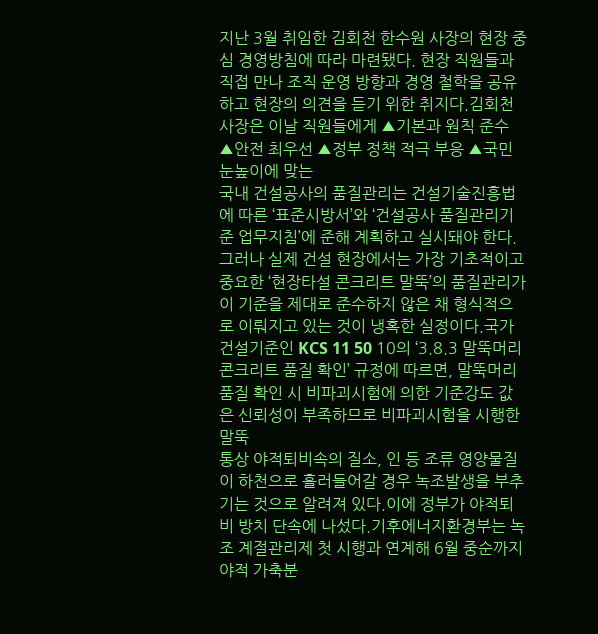지난 3월 취임한 김회천 한수원 사장의 현장 중심 경영방침에 따라 마련됐다. 현장 직원들과 직접 만나 조직 운영 방향과 경영 철학을 공유하고 현장의 의견을 듣기 위한 취지다.김회천 사장은 이날 직원들에게 ▲기본과 원칙 준수 ▲안전 최우선 ▲정부 정책 적극 부응 ▲국민 눈높이에 맞는
국내 건설공사의 품질관리는 건설기술진흥법에 따른 ‘표준시방서’와 ‘건설공사 품질관리기준 업무지침’에 준해 계획하고 실시돼야 한다.그러나 실제 건설 현장에서는 가장 기초적이고 중요한 ‘현장타설 콘크리트 말뚝’의 품질관리가 이 기준을 제대로 준수하지 않은 채 형식적으로 이뤄지고 있는 것이 냉혹한 실정이다.국가 건설기준인 KCS 11 50 10의 ‘3.8.3 말뚝머리 콘크리트 품질 확인’ 규정에 따르면, 말뚝머리 품질 확인 시 비파괴시험에 의한 기준강도 값은 신뢰성이 부족하므로 비파괴시험을 시행한 말뚝
통상 야적퇴비속의 질소, 인 등 조류 영양물질이 하천으로 흘러들어갈 경우 녹조발생을 부추기는 것으로 알려져 있다.이에 정부가 야적퇴비 방치 단속에 나섰다.기후에너지환경부는 녹조 계절관리제 첫 시행과 연계해 6월 중순까지 야적 가축분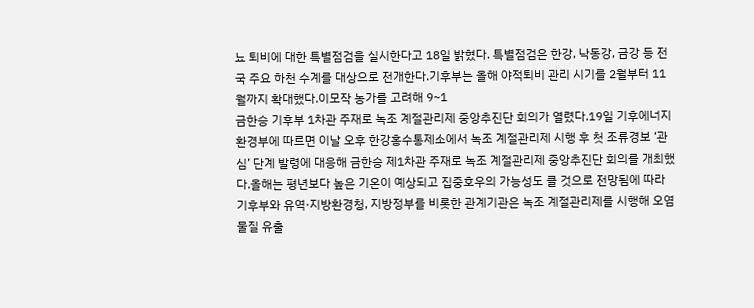뇨 퇴비에 대한 특별점검을 실시한다고 18일 밝혔다. 특별점검은 한강, 낙동강, 금강 등 전국 주요 하천 수계를 대상으로 전개한다.기후부는 올해 야적퇴비 관리 시기를 2월부터 11월까지 확대했다.이모작 농가를 고려해 9~1
금한승 기후부 1차관 주재로 녹조 계절관리제 중앙추진단 회의가 열렸다.19일 기후에너지환경부에 따르면 이날 오후 한강홍수통제소에서 녹조 계절관리제 시행 후 첫 조류경보 ‘관심’ 단계 발령에 대응해 금한승 제1차관 주재로 녹조 계절관리제 중앙추진단 회의를 개최했다.올해는 평년보다 높은 기온이 예상되고 집중호우의 가능성도 클 것으로 전망됨에 따라 기후부와 유역·지방환경청, 지방정부를 비롯한 관계기관은 녹조 계절관리제를 시행해 오염물질 유출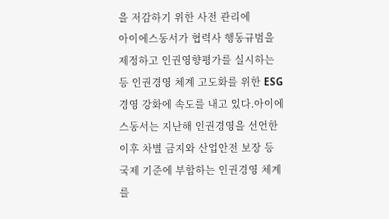을 저감하기 위한 사전 관리에
아이에스동서가 협력사 행동규범을 제정하고 인권영향평가를 실시하는 등 인권경영 체계 고도화를 위한 ESG 경영 강화에 속도를 내고 있다.아이에스동서는 지난해 인권경영을 선언한 이후 차별 금지와 산업안전 보장 등 국제 기준에 부합하는 인권경영 체계를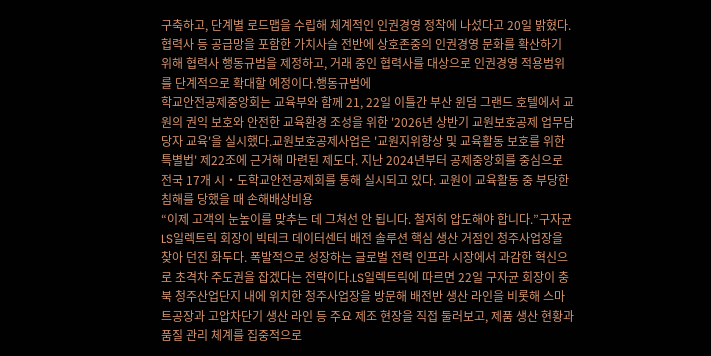구축하고, 단계별 로드맵을 수립해 체계적인 인권경영 정착에 나섰다고 20일 밝혔다.협력사 등 공급망을 포함한 가치사슬 전반에 상호존중의 인권경영 문화를 확산하기 위해 협력사 행동규범을 제정하고, 거래 중인 협력사를 대상으로 인권경영 적용범위를 단계적으로 확대할 예정이다.행동규범에
학교안전공제중앙회는 교육부와 함께 21, 22일 이틀간 부산 윈덤 그랜드 호텔에서 교원의 권익 보호와 안전한 교육환경 조성을 위한 '2026년 상반기 교원보호공제 업무담당자 교육'을 실시했다.교원보호공제사업은 '교원지위향상 및 교육활동 보호를 위한 특별법' 제22조에 근거해 마련된 제도다. 지난 2024년부터 공제중앙회를 중심으로 전국 17개 시‧도학교안전공제회를 통해 실시되고 있다. 교원이 교육활동 중 부당한 침해를 당했을 때 손해배상비용
“이제 고객의 눈높이를 맞추는 데 그쳐선 안 됩니다. 철저히 압도해야 합니다.”구자균 LS일렉트릭 회장이 빅테크 데이터센터 배전 솔루션 핵심 생산 거점인 청주사업장을 찾아 던진 화두다. 폭발적으로 성장하는 글로벌 전력 인프라 시장에서 과감한 혁신으로 초격차 주도권을 잡겠다는 전략이다.LS일렉트릭에 따르면 22일 구자균 회장이 충북 청주산업단지 내에 위치한 청주사업장을 방문해 배전반 생산 라인을 비롯해 스마트공장과 고압차단기 생산 라인 등 주요 제조 현장을 직접 둘러보고, 제품 생산 현황과 품질 관리 체계를 집중적으로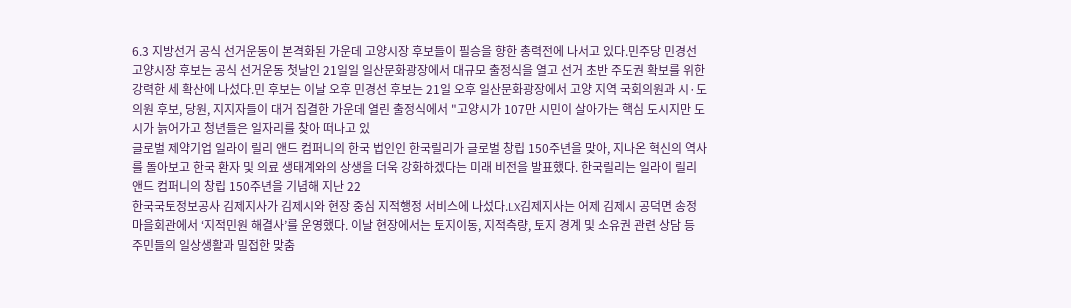6.3 지방선거 공식 선거운동이 본격화된 가운데 고양시장 후보들이 필승을 향한 총력전에 나서고 있다.민주당 민경선 고양시장 후보는 공식 선거운동 첫날인 21일일 일산문화광장에서 대규모 출정식을 열고 선거 초반 주도권 확보를 위한 강력한 세 확산에 나섰다.민 후보는 이날 오후 민경선 후보는 21일 오후 일산문화광장에서 고양 지역 국회의원과 시·도의원 후보, 당원, 지지자들이 대거 집결한 가운데 열린 출정식에서 "고양시가 107만 시민이 살아가는 핵심 도시지만 도시가 늙어가고 청년들은 일자리를 찾아 떠나고 있
글로벌 제약기업 일라이 릴리 앤드 컴퍼니의 한국 법인인 한국릴리가 글로벌 창립 150주년을 맞아, 지나온 혁신의 역사를 돌아보고 한국 환자 및 의료 생태계와의 상생을 더욱 강화하겠다는 미래 비전을 발표했다. 한국릴리는 일라이 릴리 앤드 컴퍼니의 창립 150주년을 기념해 지난 22
한국국토정보공사 김제지사가 김제시와 현장 중심 지적행정 서비스에 나섰다.LX김제지사는 어제 김제시 공덕면 송정마을회관에서 ‘지적민원 해결사’를 운영했다. 이날 현장에서는 토지이동, 지적측량, 토지 경계 및 소유권 관련 상담 등 주민들의 일상생활과 밀접한 맞춤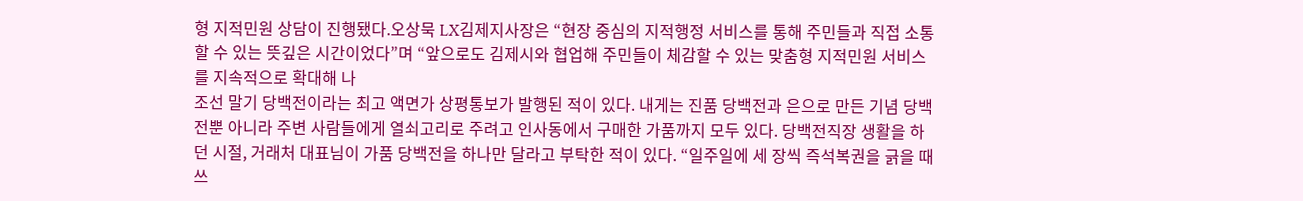형 지적민원 상담이 진행됐다.오상묵 LX김제지사장은 “현장 중심의 지적행정 서비스를 통해 주민들과 직접 소통할 수 있는 뜻깊은 시간이었다”며 “앞으로도 김제시와 협업해 주민들이 체감할 수 있는 맞춤형 지적민원 서비스를 지속적으로 확대해 나
조선 말기 당백전이라는 최고 액면가 상평통보가 발행된 적이 있다. 내게는 진품 당백전과 은으로 만든 기념 당백전뿐 아니라 주변 사람들에게 열쇠고리로 주려고 인사동에서 구매한 가품까지 모두 있다. 당백전직장 생활을 하던 시절, 거래처 대표님이 가품 당백전을 하나만 달라고 부탁한 적이 있다. “일주일에 세 장씩 즉석복권을 긁을 때 쓰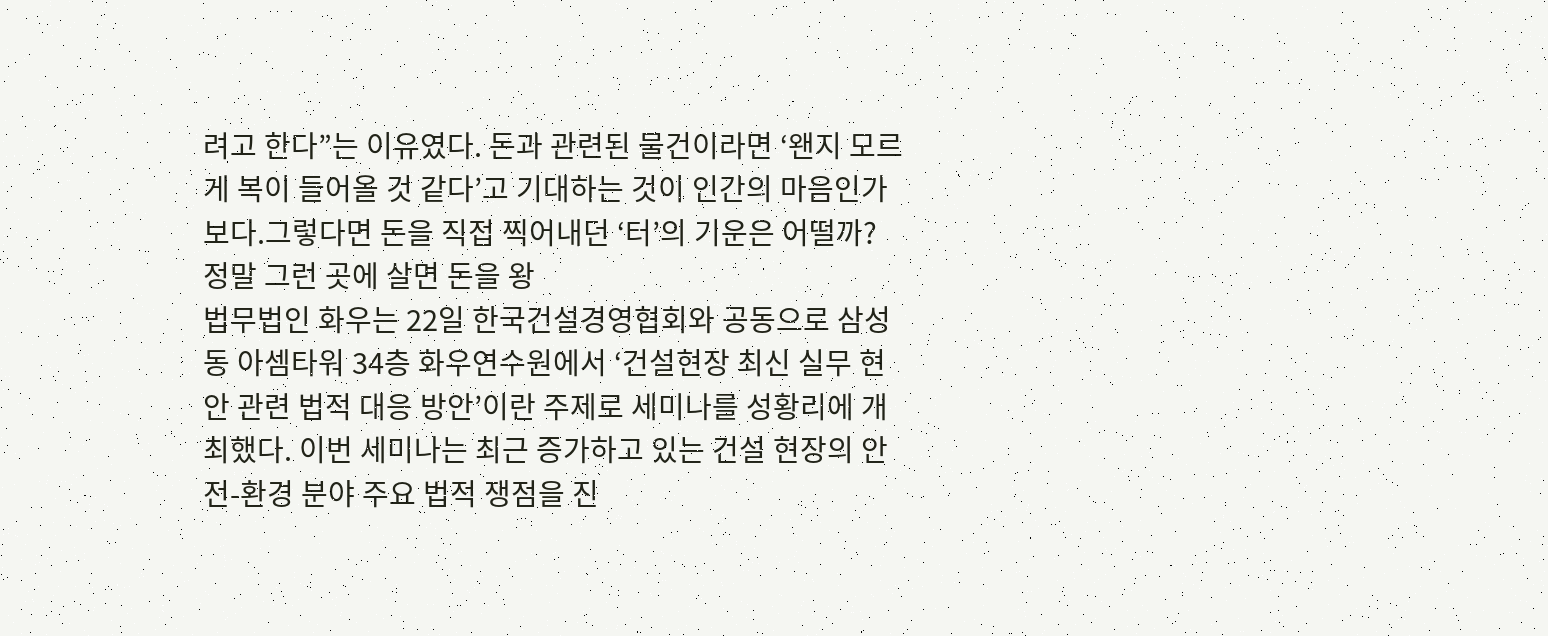려고 한다”는 이유였다. 돈과 관련된 물건이라면 ‘왠지 모르게 복이 들어올 것 같다’고 기대하는 것이 인간의 마음인가 보다.그렇다면 돈을 직접 찍어내던 ‘터’의 기운은 어떨까? 정말 그런 곳에 살면 돈을 왕
법무법인 화우는 22일 한국건설경영협회와 공동으로 삼성동 아셈타워 34층 화우연수원에서 ‘건설현장 최신 실무 현안 관련 법적 대응 방안’이란 주제로 세미나를 성황리에 개최했다. 이번 세미나는 최근 증가하고 있는 건설 현장의 안전-환경 분야 주요 법적 쟁점을 진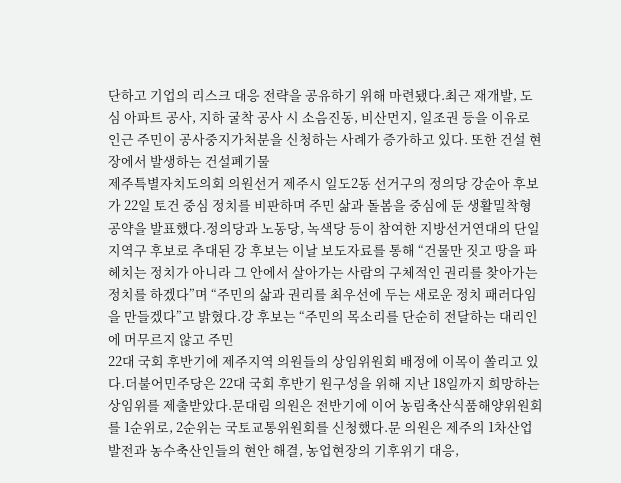단하고 기업의 리스크 대응 전략을 공유하기 위해 마련됐다.최근 재개발, 도심 아파트 공사, 지하 굴착 공사 시 소음진동, 비산먼지, 일조권 등을 이유로 인근 주민이 공사중지가처분을 신청하는 사례가 증가하고 있다. 또한 건설 현장에서 발생하는 건설폐기물
제주특별자치도의회 의원선거 제주시 일도2동 선거구의 정의당 강순아 후보가 22일 토건 중심 정치를 비판하며 주민 삶과 돌봄을 중심에 둔 생활밀착형 공약을 발표했다.정의당과 노동당, 녹색당 등이 참여한 지방선거연대의 단일 지역구 후보로 추대된 강 후보는 이날 보도자료를 통해 “건물만 짓고 땅을 파헤치는 정치가 아니라 그 안에서 살아가는 사람의 구체적인 권리를 찾아가는 정치를 하겠다”며 “주민의 삶과 권리를 최우선에 두는 새로운 정치 패러다임을 만들겠다”고 밝혔다.강 후보는 “주민의 목소리를 단순히 전달하는 대리인에 머무르지 않고 주민
22대 국회 후반기에 제주지역 의원들의 상임위원회 배정에 이목이 쏠리고 있다.더불어민주당은 22대 국회 후반기 원구성을 위해 지난 18일까지 희망하는 상임위를 제출받았다.문대림 의원은 전반기에 이어 농림축산식품해양위원회를 1순위로, 2순위는 국토교통위원회를 신청했다.문 의원은 제주의 1차산업 발전과 농수축산인들의 현안 해결, 농업현장의 기후위기 대응,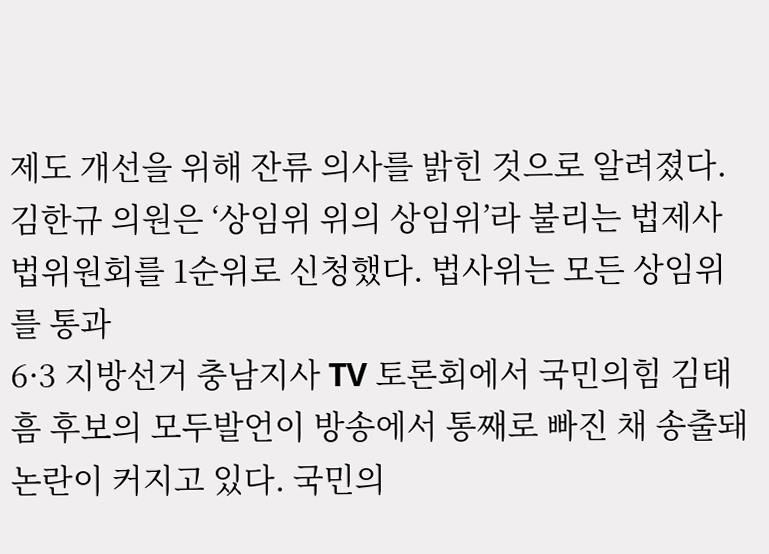제도 개선을 위해 잔류 의사를 밝힌 것으로 알려졌다.김한규 의원은 ‘상임위 위의 상임위’라 불리는 법제사법위원회를 1순위로 신청했다. 법사위는 모든 상임위를 통과
6·3 지방선거 충남지사 TV 토론회에서 국민의힘 김태흠 후보의 모두발언이 방송에서 통째로 빠진 채 송출돼 논란이 커지고 있다. 국민의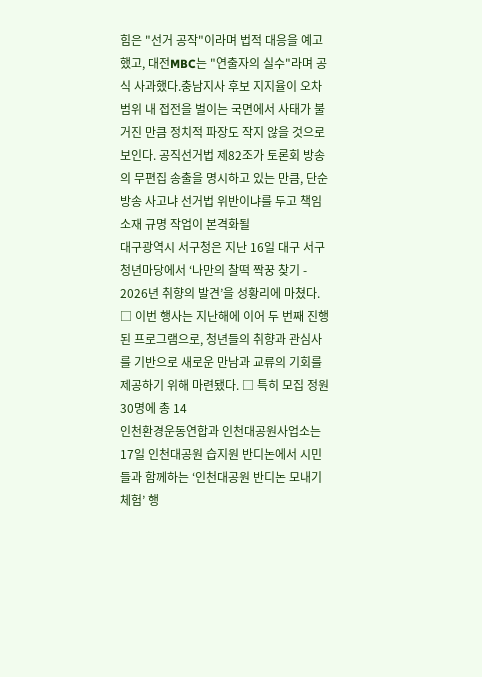힘은 "선거 공작"이라며 법적 대응을 예고했고, 대전MBC는 "연출자의 실수"라며 공식 사과했다.충남지사 후보 지지율이 오차 범위 내 접전을 벌이는 국면에서 사태가 불거진 만큼 정치적 파장도 작지 않을 것으로 보인다. 공직선거법 제82조가 토론회 방송의 무편집 송출을 명시하고 있는 만큼, 단순 방송 사고냐 선거법 위반이냐를 두고 책임 소재 규명 작업이 본격화될
대구광역시 서구청은 지난 16일 대구 서구청년마당에서 ‘나만의 찰떡 짝꿍 찾기 - 2026년 취향의 발견’을 성황리에 마쳤다. □ 이번 행사는 지난해에 이어 두 번째 진행된 프로그램으로, 청년들의 취향과 관심사를 기반으로 새로운 만남과 교류의 기회를 제공하기 위해 마련됐다. □ 특히 모집 정원 30명에 총 14
인천환경운동연합과 인천대공원사업소는 17일 인천대공원 습지원 반디논에서 시민들과 함께하는 ‘인천대공원 반디논 모내기 체험’ 행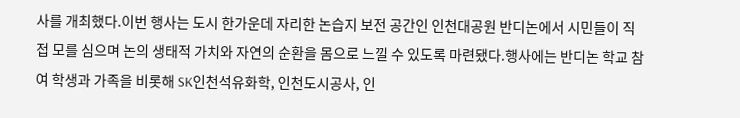사를 개최했다.이번 행사는 도시 한가운데 자리한 논습지 보전 공간인 인천대공원 반디논에서 시민들이 직접 모를 심으며 논의 생태적 가치와 자연의 순환을 몸으로 느낄 수 있도록 마련됐다.행사에는 반디논 학교 참여 학생과 가족을 비롯해 SK인천석유화학, 인천도시공사, 인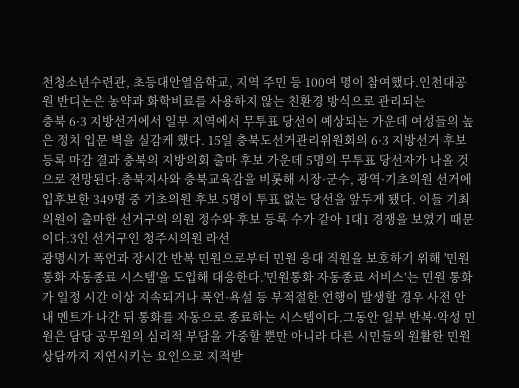천청소년수련관, 초등대안열음학교, 지역 주민 등 100여 명이 참여했다.인천대공원 반디논은 농약과 화학비료를 사용하지 않는 친환경 방식으로 관리되는
충북 6·3 지방선거에서 일부 지역에서 무투표 당선이 예상되는 가운데 여성들의 높은 정치 입문 벽을 실감케 했다. 15일 충북도선거관리위원회의 6·3 지방선거 후보등록 마감 결과 충북의 지방의회 출마 후보 가운데 5명의 무투표 당선자가 나올 것으로 전망된다.충북지사와 충북교육감을 비롯해 시장·군수, 광역·기초의원 선거에 입후보한 349명 중 기초의원 후보 5명이 투표 없는 당선을 앞두게 됐다. 이들 기최의원이 출마한 선거구의 의원 정수와 후보 등록 수가 같아 1대1 경쟁을 보였기 때문이다.3인 선거구인 청주시의원 라선
광명시가 폭언과 장시간 반복 민원으로부터 민원 응대 직원을 보호하기 위해 '민원통화 자동종료 시스템'을 도입해 대응한다.'민원통화 자동종료 서비스’는 민원 통화가 일정 시간 이상 지속되거나 폭언·욕설 등 부적절한 언행이 발생할 경우 사전 안내 멘트가 나간 뒤 통화를 자동으로 종료하는 시스템이다.그동안 일부 반복·악성 민원은 담당 공무원의 심리적 부담을 가중할 뿐만 아니라 다른 시민들의 원활한 민원 상담까지 지연시키는 요인으로 지적받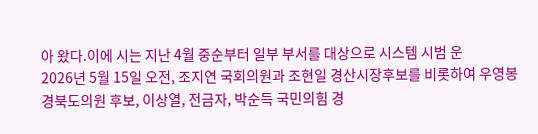아 왔다.이에 시는 지난 4월 중순부터 일부 부서를 대상으로 시스템 시범 운
2026년 5월 15일 오전, 조지연 국회의원과 조현일 경산시장후보를 비롯하여 우영봉 경북도의원 후보, 이상열, 전금자, 박순득 국민의힘 경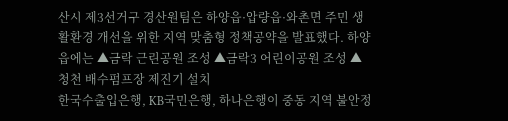산시 제3선거구 경산원팀은 하양읍·압량읍·와촌면 주민 생활환경 개선을 위한 지역 맞춤형 정책공약을 발표했다. 하양읍에는 ▲금락 근린공원 조성 ▲금락3 어린이공원 조성 ▲청천 배수펌프장 제진기 설치
한국수출입은행, KB국민은행, 하나은행이 중동 지역 불안정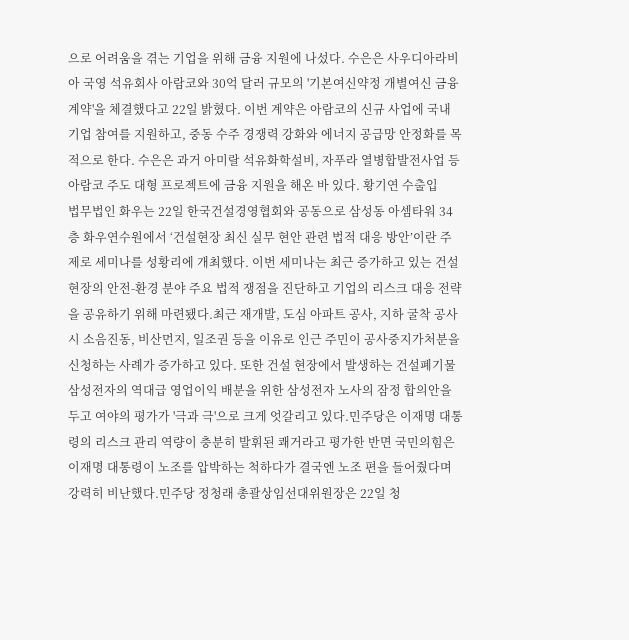으로 어려움을 겪는 기업을 위해 금융 지원에 나섰다. 수은은 사우디아라비아 국영 석유회사 아람코와 30억 달러 규모의 '기본여신약정 개별여신 금융계약'을 체결했다고 22일 밝혔다. 이번 계약은 아람코의 신규 사업에 국내 기업 참여를 지원하고, 중동 수주 경쟁력 강화와 에너지 공급망 안정화를 목적으로 한다. 수은은 과거 아미랄 석유화학설비, 자푸라 열병합발전사업 등 아람코 주도 대형 프로젝트에 금융 지원을 해온 바 있다. 황기연 수출입
법무법인 화우는 22일 한국건설경영협회와 공동으로 삼성동 아셈타워 34층 화우연수원에서 ‘건설현장 최신 실무 현안 관련 법적 대응 방안’이란 주제로 세미나를 성황리에 개최했다. 이번 세미나는 최근 증가하고 있는 건설 현장의 안전-환경 분야 주요 법적 쟁점을 진단하고 기업의 리스크 대응 전략을 공유하기 위해 마련됐다.최근 재개발, 도심 아파트 공사, 지하 굴착 공사 시 소음진동, 비산먼지, 일조권 등을 이유로 인근 주민이 공사중지가처분을 신청하는 사례가 증가하고 있다. 또한 건설 현장에서 발생하는 건설폐기물
삼성전자의 역대급 영업이익 배분을 위한 삼성전자 노사의 잠정 합의안을 두고 여야의 평가가 '극과 극'으로 크게 엇갈리고 있다.민주당은 이재명 대통령의 리스크 관리 역량이 충분히 발휘된 쾌거라고 평가한 반면 국민의힘은 이재명 대통령이 노조를 압박하는 척하다가 결국엔 노조 편을 들어줬다며 강력히 비난했다.민주당 정청래 총괄상임선대위원장은 22일 청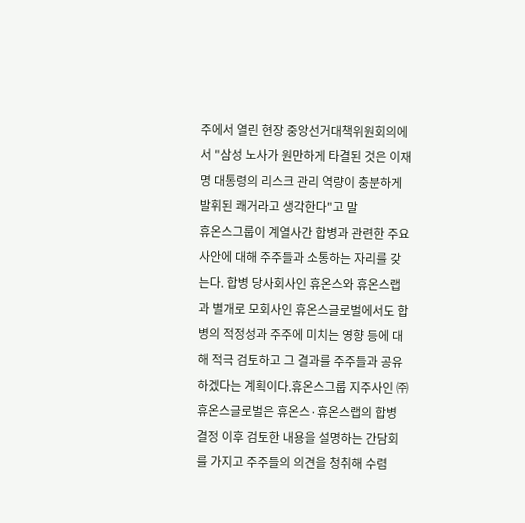주에서 열린 현장 중앙선거대책위원회의에서 "삼성 노사가 원만하게 타결된 것은 이재명 대통령의 리스크 관리 역량이 충분하게 발휘된 쾌거라고 생각한다"고 말
휴온스그룹이 계열사간 합병과 관련한 주요 사안에 대해 주주들과 소통하는 자리를 갖는다. 합병 당사회사인 휴온스와 휴온스랩과 별개로 모회사인 휴온스글로벌에서도 합병의 적정성과 주주에 미치는 영향 등에 대해 적극 검토하고 그 결과를 주주들과 공유하겠다는 계획이다.휴온스그룹 지주사인 ㈜휴온스글로벌은 휴온스·휴온스랩의 합병 결정 이후 검토한 내용을 설명하는 간담회를 가지고 주주들의 의견을 청취해 수렴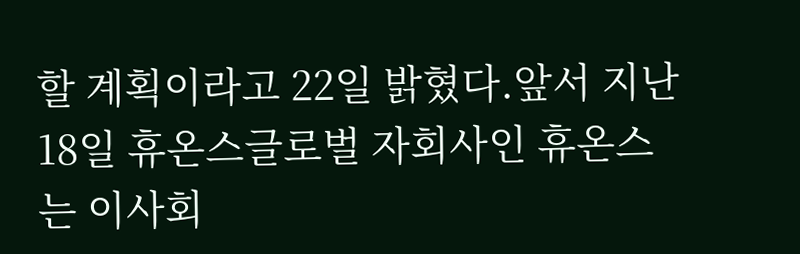할 계획이라고 22일 밝혔다.앞서 지난 18일 휴온스글로벌 자회사인 휴온스는 이사회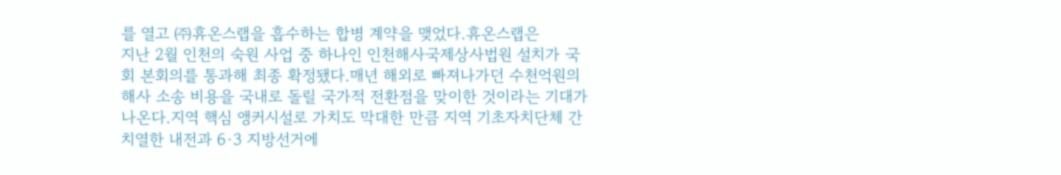를 열고 ㈜휴온스랩을 흡수하는 합병 계약을 맺었다.휴온스랩은
지난 2월 인천의 숙원 사업 중 하나인 인천해사국제상사법원 설치가 국회 본회의를 통과해 최종 확정됐다.매년 해외로 빠져나가던 수천억원의 해사 소송 비용을 국내로 돌릴 국가적 전환점을 맞이한 것이라는 기대가 나온다.지역 핵심 앵커시설로 가치도 막대한 만큼 지역 기초자치단체 간 치열한 내전과 6·3 지방선거에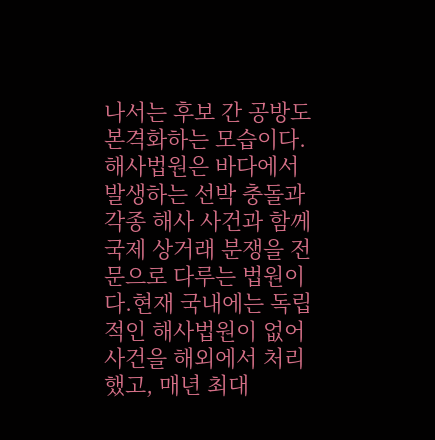나서는 후보 간 공방도 본격화하는 모습이다.해사법원은 바다에서 발생하는 선박 충돌과 각종 해사 사건과 함께 국제 상거래 분쟁을 전문으로 다루는 법원이다.현재 국내에는 독립적인 해사법원이 없어 사건을 해외에서 처리했고, 매년 최대